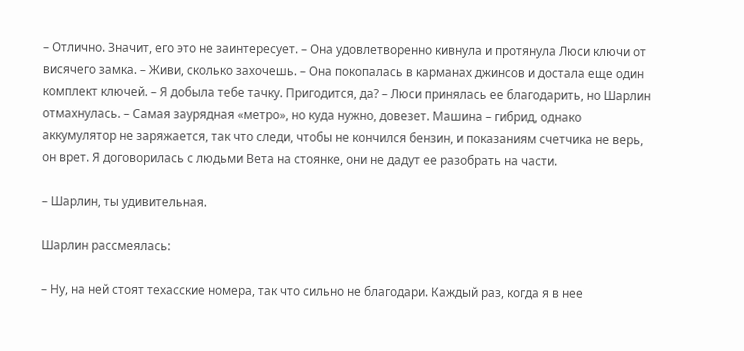– Отлично. Значит, его это не заинтересует. – Она удовлетворенно кивнула и протянула Люси ключи от висячего замка. – Живи, сколько захочешь. – Она покопалась в карманах джинсов и достала еще один комплект ключей. – Я добыла тебе тачку. Пригодится, да? – Люси принялась ее благодарить, но Шарлин отмахнулась. – Самая заурядная «метро», но куда нужно, довезет. Машина – гибрид, однако аккумулятор не заряжается, так что следи, чтобы не кончился бензин, и показаниям счетчика не верь, он врет. Я договорилась с людьми Вета на стоянке, они не дадут ее разобрать на части.

– Шарлин, ты удивительная.

Шарлин рассмеялась:

– Ну, на ней стоят техасские номера, так что сильно не благодари. Каждый раз, когда я в нее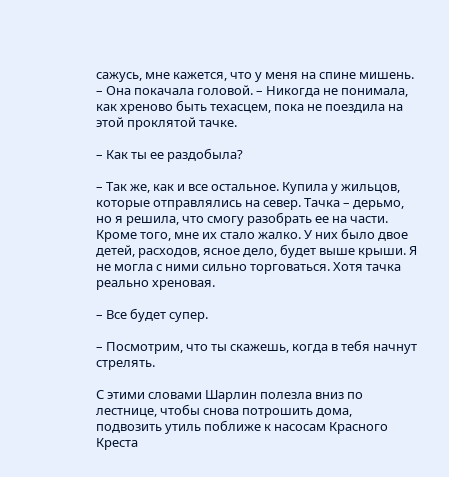сажусь, мне кажется, что у меня на спине мишень. – Она покачала головой. – Никогда не понимала, как хреново быть техасцем, пока не поездила на этой проклятой тачке.

– Как ты ее раздобыла?

– Так же, как и все остальное. Купила у жильцов, которые отправлялись на север. Тачка – дерьмо, но я решила, что смогу разобрать ее на части. Кроме того, мне их стало жалко. У них было двое детей, расходов, ясное дело, будет выше крыши. Я не могла с ними сильно торговаться. Хотя тачка реально хреновая.

– Все будет супер.

– Посмотрим, что ты скажешь, когда в тебя начнут стрелять.

С этими словами Шарлин полезла вниз по лестнице, чтобы снова потрошить дома, подвозить утиль поближе к насосам Красного Креста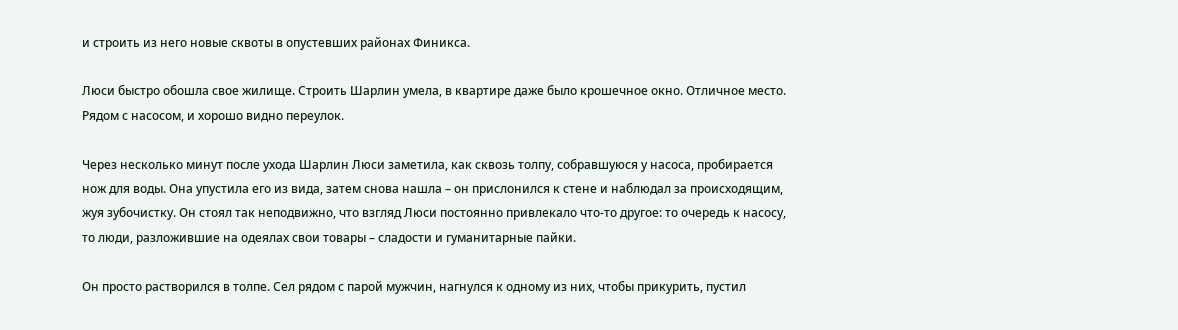и строить из него новые сквоты в опустевших районах Финикса.

Люси быстро обошла свое жилище. Строить Шарлин умела, в квартире даже было крошечное окно. Отличное место. Рядом с насосом, и хорошо видно переулок.

Через несколько минут после ухода Шарлин Люси заметила, как сквозь толпу, собравшуюся у насоса, пробирается нож для воды. Она упустила его из вида, затем снова нашла – он прислонился к стене и наблюдал за происходящим, жуя зубочистку. Он стоял так неподвижно, что взгляд Люси постоянно привлекало что-то другое: то очередь к насосу, то люди, разложившие на одеялах свои товары – сладости и гуманитарные пайки.

Он просто растворился в толпе. Сел рядом с парой мужчин, нагнулся к одному из них, чтобы прикурить, пустил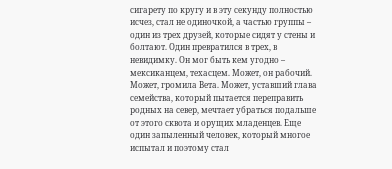сигарету по кругу и в эту секунду полностью исчез, стал не одиночкой, а частью группы – один из трех друзей, которые сидят у стены и болтают. Один превратился в трех, в невидимку. Он мог быть кем угодно – мексиканцем, техасцем. Может, он рабочий. Может, громила Вета. Может, уставший глава семейства, который пытается переправить родных на север, мечтает убраться подальше от этого сквота и орущих младенцев. Еще один запыленный человек, который многое испытал и поэтому стал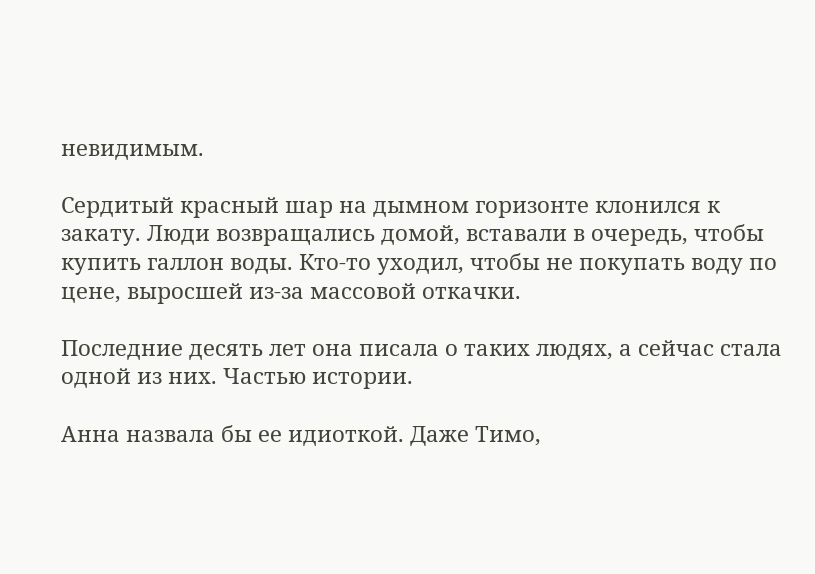невидимым.

Сердитый красный шар на дымном горизонте клонился к закату. Люди возвращались домой, вставали в очередь, чтобы купить галлон воды. Кто-то уходил, чтобы не покупать воду по цене, выросшей из-за массовой откачки.

Последние десять лет она писала о таких людях, а сейчас стала одной из них. Частью истории.

Анна назвала бы ее идиоткой. Даже Тимо,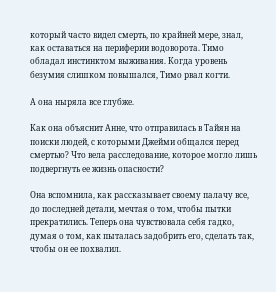который часто видел смерть, по крайней мере, знал, как оставаться на периферии водоворота. Тимо обладал инстинктом выживания. Когда уровень безумия слишком повышался, Тимо рвал когти.

А она ныряла все глубже.

Как она объяснит Анне, что отправилась в Тайян на поиски людей, с которыми Джейми общался перед смертью? Что вела расследование, которое могло лишь подвергнуть ее жизнь опасности?

Она вспомнила, как рассказывает своему палачу все, до последней детали, мечтая о том, чтобы пытки прекратились. Теперь она чувствовала себя гадко, думая о том, как пыталась задобрить его, сделать так, чтобы он ее похвалил.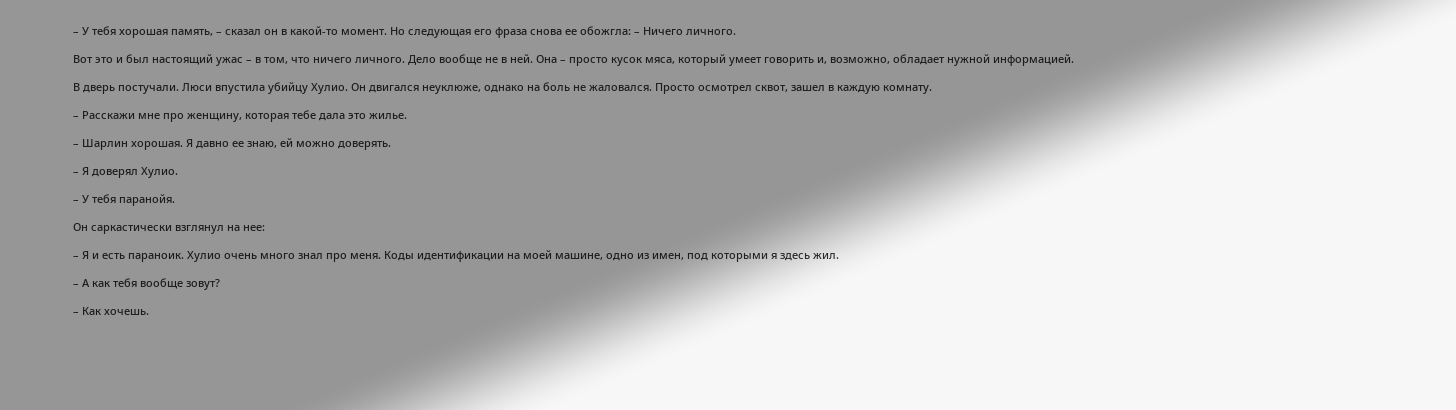– У тебя хорошая память, – сказал он в какой-то момент. Но следующая его фраза снова ее обожгла: – Ничего личного.

Вот это и был настоящий ужас – в том, что ничего личного. Дело вообще не в ней. Она – просто кусок мяса, который умеет говорить и, возможно, обладает нужной информацией.

В дверь постучали. Люси впустила убийцу Хулио. Он двигался неуклюже, однако на боль не жаловался. Просто осмотрел сквот, зашел в каждую комнату.

– Расскажи мне про женщину, которая тебе дала это жилье.

– Шарлин хорошая. Я давно ее знаю, ей можно доверять.

– Я доверял Хулио.

– У тебя паранойя.

Он саркастически взглянул на нее:

– Я и есть параноик. Хулио очень много знал про меня. Коды идентификации на моей машине, одно из имен, под которыми я здесь жил.

– А как тебя вообще зовут?

– Как хочешь.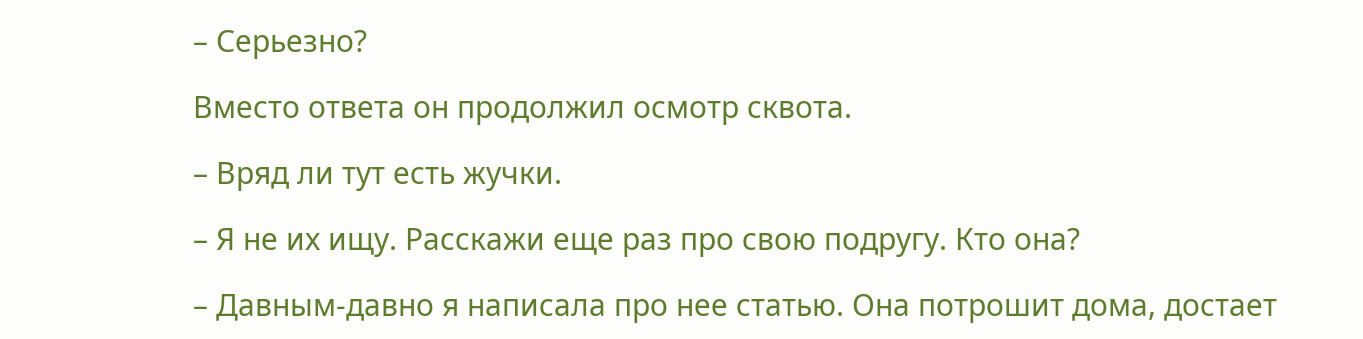– Серьезно?

Вместо ответа он продолжил осмотр сквота.

– Вряд ли тут есть жучки.

– Я не их ищу. Расскажи еще раз про свою подругу. Кто она?

– Давным-давно я написала про нее статью. Она потрошит дома, достает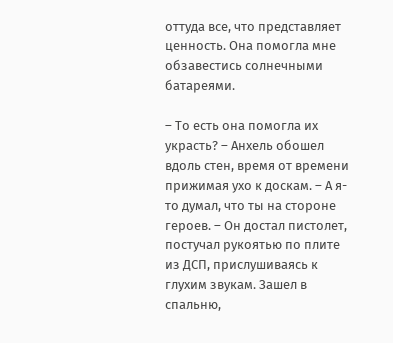оттуда все, что представляет ценность. Она помогла мне обзавестись солнечными батареями.

– То есть она помогла их украсть? – Анхель обошел вдоль стен, время от времени прижимая ухо к доскам. – А я-то думал, что ты на стороне героев. – Он достал пистолет, постучал рукоятью по плите из ДСП, прислушиваясь к глухим звукам. Зашел в спальню,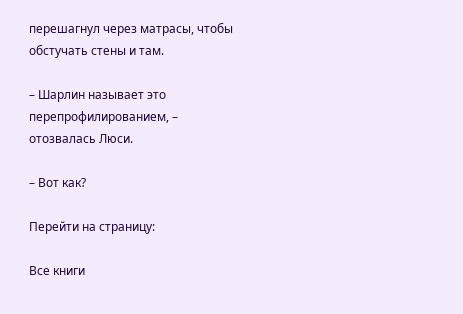перешагнул через матрасы, чтобы обстучать стены и там.

– Шарлин называет это перепрофилированием, – отозвалась Люси.

– Вот как?

Перейти на страницу:

Все книги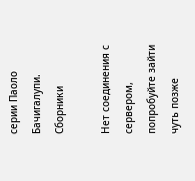серии Паоло Бачигалупи. Сборники

Нет соединения с сервером, попробуйте зайти чуть позже